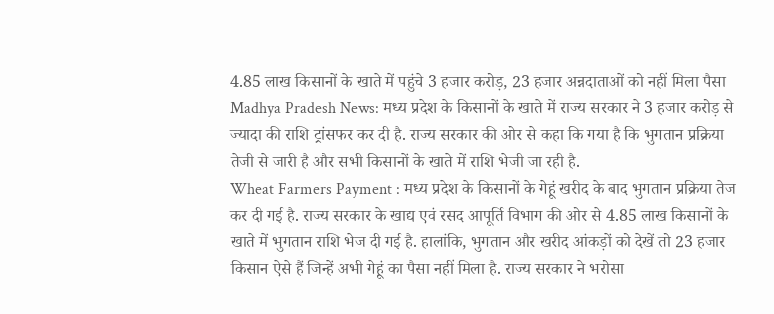4.85 लाख किसानों के खाते में पहुंचे 3 हजार करोड़, 23 हजार अन्नदाताओं को नहीं मिला पैसा
Madhya Pradesh News: मध्य प्रदेश के किसानों के खाते में राज्य सरकार ने 3 हजार करोड़ से ज्यादा की राशि ट्रांसफर कर दी है. राज्य सरकार की ओर से कहा कि गया है कि भुगतान प्रक्रिया तेजी से जारी है और सभी किसानों के खाते में राशि भेजी जा रही है.
Wheat Farmers Payment : मध्य प्रदेश के किसानों के गेहूं खरीद के बाद भुगतान प्रक्रिया तेज कर दी गई है. राज्य सरकार के खाद्य एवं रसद आपूर्ति विभाग की ओर से 4.85 लाख किसानों के खाते में भुगतान राशि भेज दी गई है. हालांकि, भुगतान और खरीद आंकड़ों को देखें तो 23 हजार किसान ऐसे हैं जिन्हें अभी गेहूं का पैसा नहीं मिला है. राज्य सरकार ने भरोसा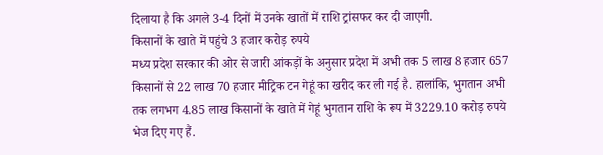दिलाया है कि अगले 3-4 दिनों में उनके खातों में राशि ट्रांसफर कर दी जाएगी.
किसानों के खाते में पहुंचे 3 हजार करोड़ रुपये
मध्य प्रदेश सरकार की ओर से जारी आंकड़ों के अनुसार प्रदेश में अभी तक 5 लाख 8 हजार 657 किसानों से 22 लाख 70 हजार मीट्रिक टन गेहूं का खरीद कर ली गई है. हालांकि, भुगतान अभी तक लगभग 4.85 लाख किसानों के खाते में गेहूं भुगतान राशि के रूप में 3229.10 करोड़ रुपये भेज दिए गए हैं.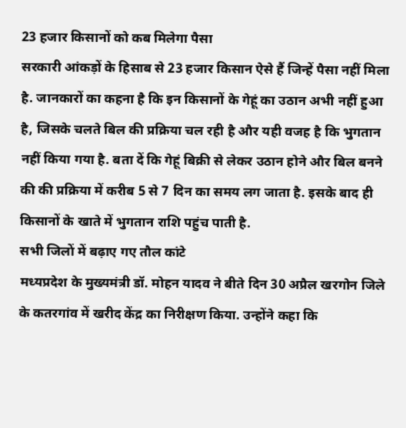23 हजार किसानों को कब मिलेगा पैसा
सरकारी आंकड़ों के हिसाब से 23 हजार किसान ऐसे हैं जिन्हें पैसा नहीं मिला है. जानकारों का कहना है कि इन किसानों के गेहूं का उठान अभी नहीं हुआ है, जिसके चलते बिल की प्रक्रिया चल रही है और यही वजह है कि भुगतान नहीं किया गया है. बता दें कि गेहूं बिक्री से लेकर उठान होने और बिल बनने की की प्रक्रिया में करीब 5 से 7 दिन का समय लग जाता है. इसके बाद ही किसानों के खाते में भुगतान राशि पहुंच पाती है.
सभी जिलों में बढ़ाए गए तौल कांटे
मध्यप्रदेश के मुख्यमंत्री डॉ. मोहन यादव ने बीते दिन 30 अप्रैल खरगोन जिले के कतरगांव में खरीद केंद्र का निरीक्षण किया. उन्होंने कहा कि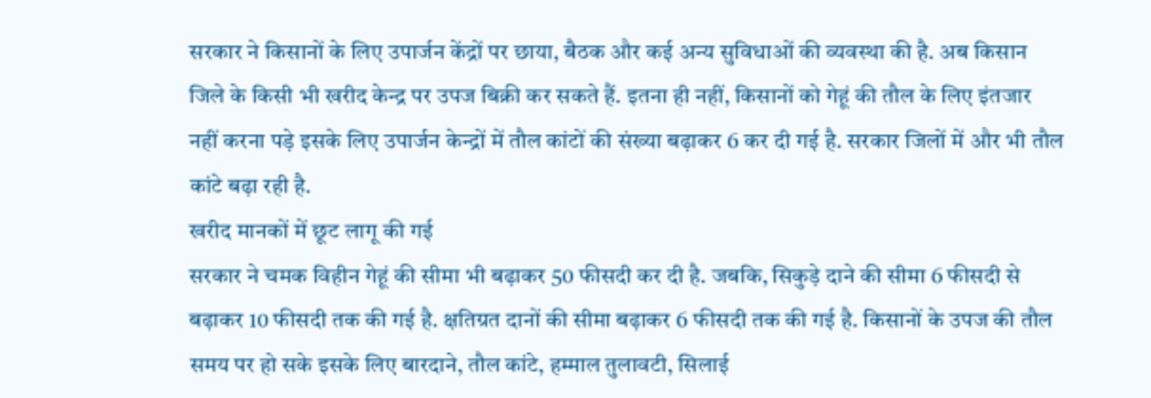सरकार ने किसानों के लिए उपार्जन केंद्रों पर छाया, बैठक और कई अन्य सुविधाओं की व्यवस्था की है. अब किसान जिले के किसी भी खरीद केन्द्र पर उपज बिक्री कर सकते हैं. इतना ही नहीं, किसानों को गेहूं की तौल के लिए इंतजार नहीं करना पड़े इसके लिए उपार्जन केन्द्रों में तौल कांटों की संख्या बढ़ाकर 6 कर दी गई है. सरकार जिलों में और भी तौल कांटे बढ़ा रही है.
खरीद मानकों में छूट लागू की गई
सरकार ने चमक विहीन गेहूं की सीमा भी बढ़ाकर 50 फीसदी कर दी है. जबकि, सिकुड़े दाने की सीमा 6 फीसदी से बढ़ाकर 10 फीसदी तक की गई है. क्षतिग्रत दानों की सीमा बढ़ाकर 6 फीसदी तक की गई है. किसानों के उपज की तौल समय पर हो सके इसके लिए बारदाने, तौल कांटे, हम्माल तुलावटी, सिलाई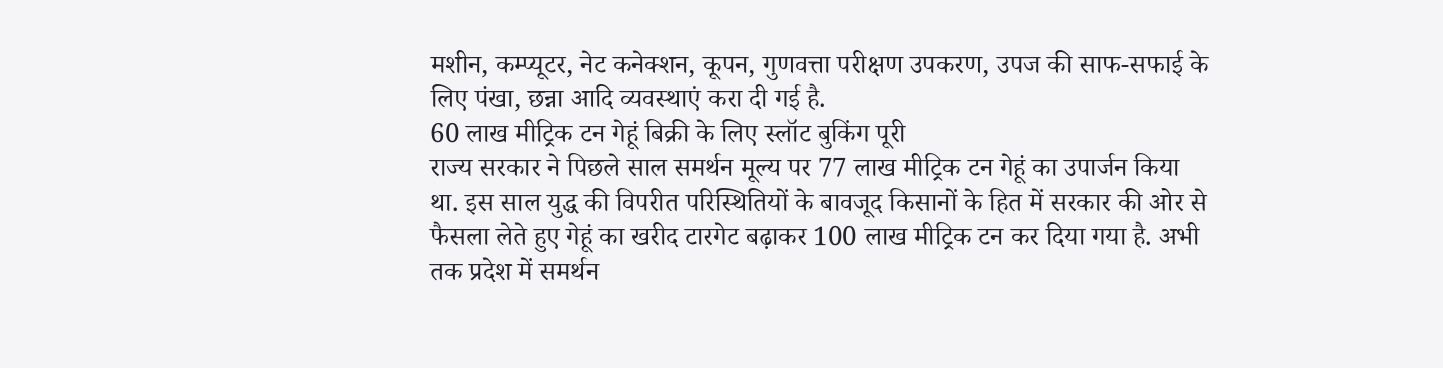मशीन, कम्प्यूटर, नेट कनेक्शन, कूपन, गुणवत्ता परीक्षण उपकरण, उपज की साफ-सफाई के लिए पंखा, छन्ना आदि व्यवस्थाएं करा दी गई है.
60 लाख मीट्रिक टन गेहूं बिक्री के लिए स्लॉट बुकिंग पूरी
राज्य सरकार ने पिछले साल समर्थन मूल्य पर 77 लाख मीट्रिक टन गेहूं का उपार्जन किया था. इस साल युद्ध की विपरीत परिस्थितियों के बावजूद किसानों के हित में सरकार की ओर से फैसला लेते हुए गेहूं का खरीद टारगेट बढ़ाकर 100 लाख मीट्रिक टन कर दिया गया है. अभी तक प्रदेश में समर्थन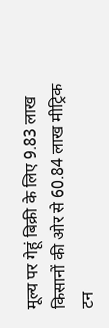मूल्य पर गेहूं बिक्री के लिए 9.83 लाख किसानों की ओर से 60.84 लाख मीट्रिक टन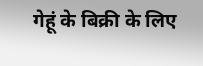गेहूं के बिक्री के लिए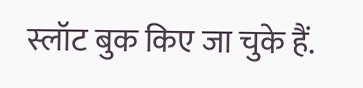स्लॉट बुक किए जा चुके हैं.